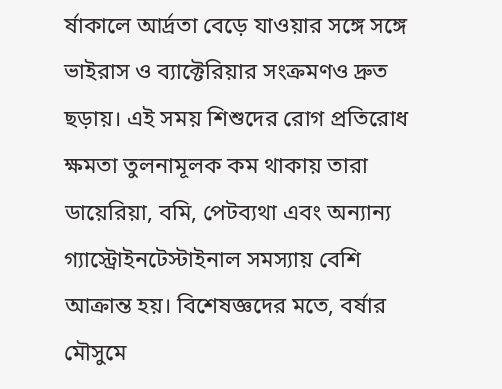র্ষাকালে আর্দ্রতা বেড়ে যাওয়ার সঙ্গে সঙ্গে ভাইরাস ও ব্যাক্টেরিয়ার সংক্রমণও দ্রুত ছড়ায়। এই সময় শিশুদের রোগ প্রতিরোধ ক্ষমতা তুলনামূলক কম থাকায় তারা ডায়েরিয়া, বমি, পেটব্যথা এবং অন্যান্য গ্যাস্ট্রোইনটেস্টাইনাল সমস্যায় বেশি আক্রান্ত হয়। বিশেষজ্ঞদের মতে, বর্ষার মৌসুমে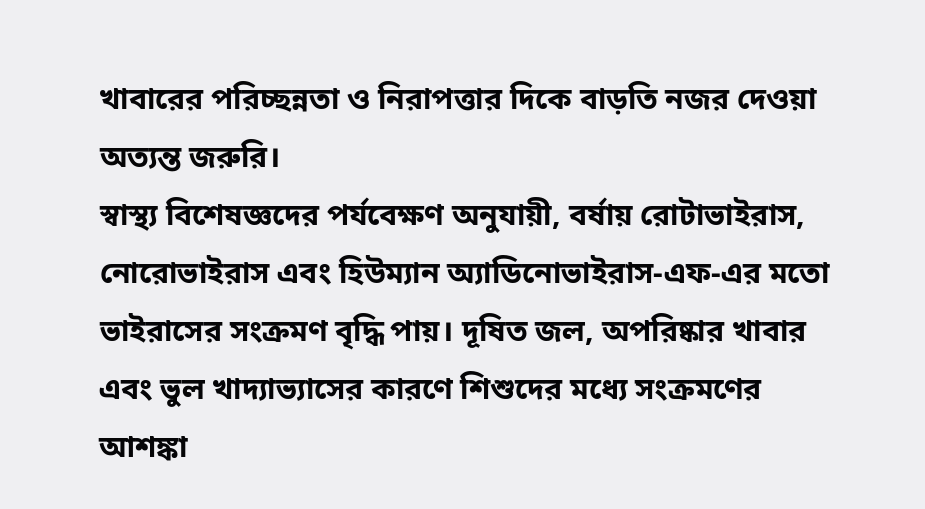খাবারের পরিচ্ছন্নতা ও নিরাপত্তার দিকে বাড়তি নজর দেওয়া অত্যন্ত জরুরি।
স্বাস্থ্য বিশেষজ্ঞদের পর্যবেক্ষণ অনুযায়ী, বর্ষায় রোটাভাইরাস, নোরোভাইরাস এবং হিউম্যান অ্যাডিনোভাইরাস-এফ-এর মতো ভাইরাসের সংক্রমণ বৃদ্ধি পায়। দূষিত জল, অপরিষ্কার খাবার এবং ভুল খাদ্যাভ্যাসের কারণে শিশুদের মধ্যে সংক্রমণের আশঙ্কা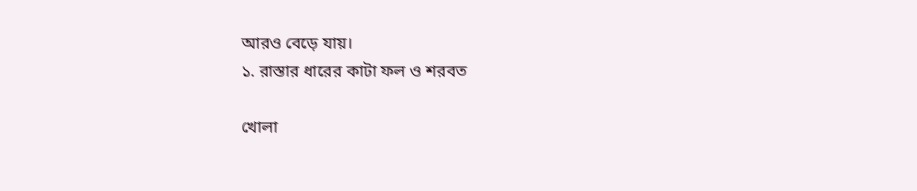আরও বেড়ে যায়।
১. রাস্তার ধারের কাটা ফল ও শরবত

খোলা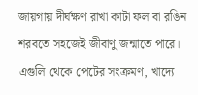জায়গায় দীর্ঘক্ষণ রাখা কাটা ফল বা রঙিন শরবতে সহজেই জীবাণু জন্মাতে পারে। এগুলি থেকে পেটের সংক্রমণ, খাদ্যে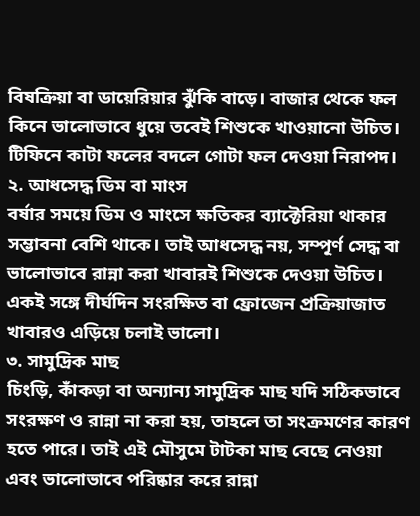বিষক্রিয়া বা ডায়েরিয়ার ঝুঁকি বাড়ে। বাজার থেকে ফল কিনে ভালোভাবে ধুয়ে তবেই শিশুকে খাওয়ানো উচিত। টিফিনে কাটা ফলের বদলে গোটা ফল দেওয়া নিরাপদ।
২. আধসেদ্ধ ডিম বা মাংস
বর্ষার সময়ে ডিম ও মাংসে ক্ষতিকর ব্যাক্টেরিয়া থাকার সম্ভাবনা বেশি থাকে। তাই আধসেদ্ধ নয়, সম্পূর্ণ সেদ্ধ বা ভালোভাবে রান্না করা খাবারই শিশুকে দেওয়া উচিত। একই সঙ্গে দীর্ঘদিন সংরক্ষিত বা ফ্রোজেন প্রক্রিয়াজাত খাবারও এড়িয়ে চলাই ভালো।
৩. সামুদ্রিক মাছ
চিংড়ি, কাঁকড়া বা অন্যান্য সামুদ্রিক মাছ যদি সঠিকভাবে সংরক্ষণ ও রান্না না করা হয়, তাহলে তা সংক্রমণের কারণ হতে পারে। তাই এই মৌসুমে টাটকা মাছ বেছে নেওয়া এবং ভালোভাবে পরিষ্কার করে রান্না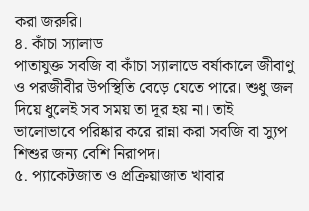করা জরুরি।
৪. কাঁচা স্যালাড
পাতাযুক্ত সবজি বা কাঁচা স্যালাডে বর্ষাকালে জীবাণু ও পরজীবীর উপস্থিতি বেড়ে যেতে পারে। শুধু জল দিয়ে ধুলেই সব সময় তা দূর হয় না। তাই ভালোভাবে পরিষ্কার করে রান্না করা সবজি বা স্যুপ শিশুর জন্য বেশি নিরাপদ।
৫. প্যাকেটজাত ও প্রক্রিয়াজাত খাবার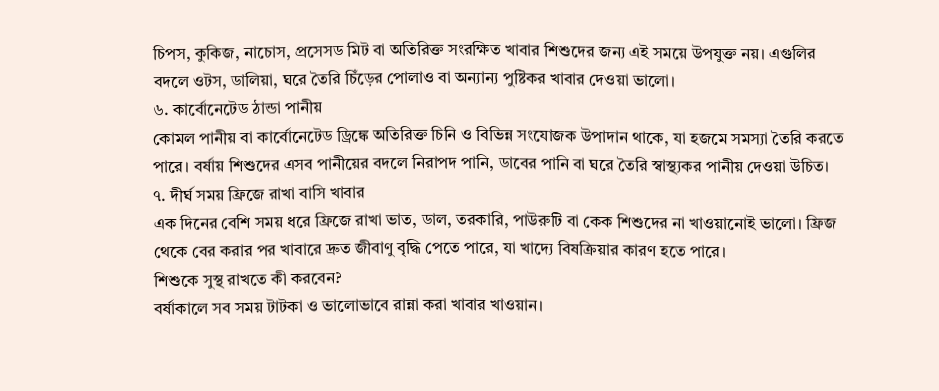চিপস, কুকিজ, নাচোস, প্রসেসড মিট বা অতিরিক্ত সংরক্ষিত খাবার শিশুদের জন্য এই সময়ে উপযুক্ত নয়। এগুলির বদলে ওটস, ডালিয়া, ঘরে তৈরি চিঁড়ের পোলাও বা অন্যান্য পুষ্টিকর খাবার দেওয়া ভালো।
৬. কার্বোনেটেড ঠান্ডা পানীয়
কোমল পানীয় বা কার্বোনেটেড ড্রিঙ্কে অতিরিক্ত চিনি ও বিভিন্ন সংযোজক উপাদান থাকে, যা হজমে সমস্যা তৈরি করতে পারে। বর্ষায় শিশুদের এসব পানীয়ের বদলে নিরাপদ পানি, ডাবের পানি বা ঘরে তৈরি স্বাস্থ্যকর পানীয় দেওয়া উচিত।
৭. দীর্ঘ সময় ফ্রিজে রাখা বাসি খাবার
এক দিনের বেশি সময় ধরে ফ্রিজে রাখা ভাত, ডাল, তরকারি, পাউরুটি বা কেক শিশুদের না খাওয়ানোই ভালো। ফ্রিজ থেকে বের করার পর খাবারে দ্রুত জীবাণু বৃদ্ধি পেতে পারে, যা খাদ্যে বিষক্রিয়ার কারণ হতে পারে।
শিশুকে সুস্থ রাখতে কী করবেন?
বর্ষাকালে সব সময় টাটকা ও ভালোভাবে রান্না করা খাবার খাওয়ান।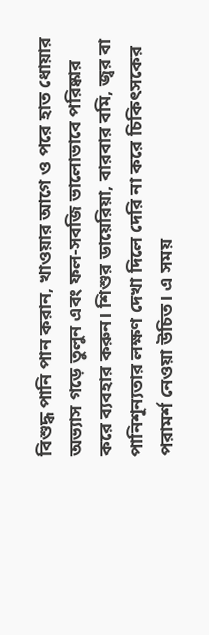বিশুদ্ধ পানি পান করান, খাওয়ার আগে ও পরে হাত ধোয়ার অভ্যাস গড়ে তুলুন এবং ফল-সবজি ভালোভাবে পরিষ্কার করে ব্যবহার করুন। শিশুর ডায়েরিয়া, বারবার বমি, জ্বর বা পানিশূন্যতার লক্ষণ দেখা দিলে দেরি না করে চিকিৎসকের পরামর্শ নেওয়া উচিত। এ সময়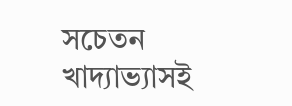সচেতন খাদ্যাভ্যাসই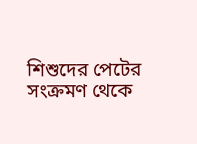শিশুদের পেটের সংক্রমণ থেকে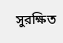সুরক্ষিত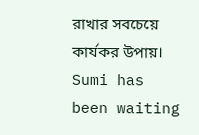রাখার সবচেয়ে কার্যকর উপায়।
Sumi has been waiting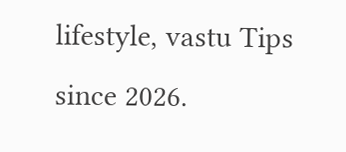lifestyle, vastu Tips since 2026.